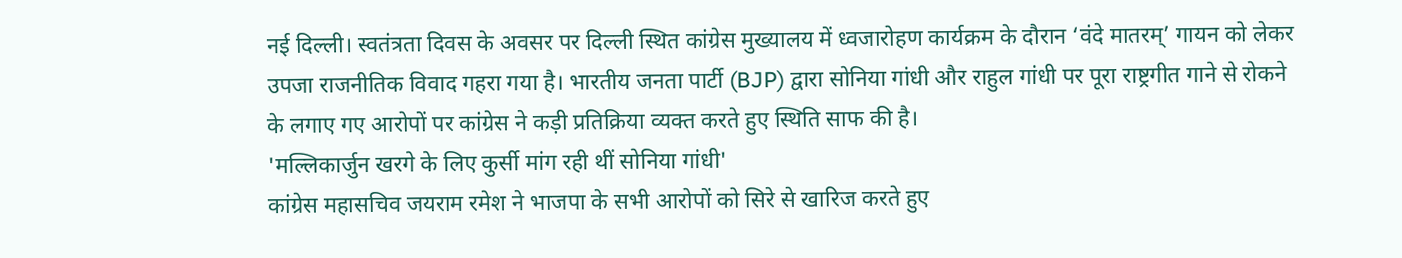नई दिल्ली। स्वतंत्रता दिवस के अवसर पर दिल्ली स्थित कांग्रेस मुख्यालय में ध्वजारोहण कार्यक्रम के दौरान ‘वंदे मातरम्’ गायन को लेकर उपजा राजनीतिक विवाद गहरा गया है। भारतीय जनता पार्टी (BJP) द्वारा सोनिया गांधी और राहुल गांधी पर पूरा राष्ट्रगीत गाने से रोकने के लगाए गए आरोपों पर कांग्रेस ने कड़ी प्रतिक्रिया व्यक्त करते हुए स्थिति साफ की है।
'मल्लिकार्जुन खरगे के लिए कुर्सी मांग रही थीं सोनिया गांधी'
कांग्रेस महासचिव जयराम रमेश ने भाजपा के सभी आरोपों को सिरे से खारिज करते हुए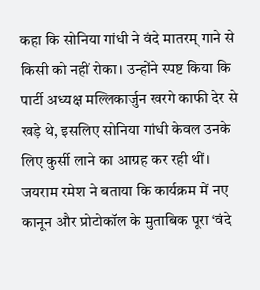कहा कि सोनिया गांधी ने वंदे मातरम् गाने से किसी को नहीं रोका। उन्होंने स्पष्ट किया कि पार्टी अध्यक्ष मल्लिकार्जुन खरगे काफी देर से खड़े थे, इसलिए सोनिया गांधी केवल उनके लिए कुर्सी लाने का आग्रह कर रही थीं।
जयराम रमेश ने बताया कि कार्यक्रम में नए कानून और प्रोटोकॉल के मुताबिक पूरा ‘वंदे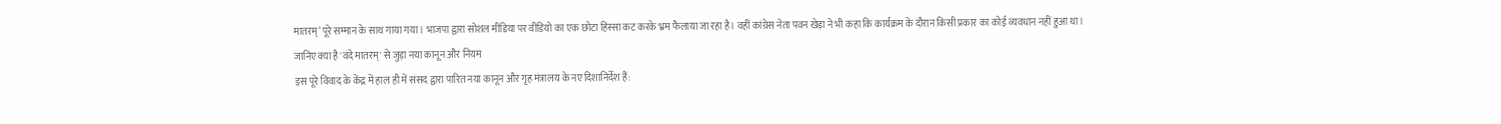मातरम्’ पूरे सम्मान के साथ गाया गया। भाजपा द्वारा सोशल मीडिया पर वीडियो का एक छोटा हिस्सा कट करके भ्रम फैलाया जा रहा है। वहीं कांग्रेस नेता पवन खेड़ा ने भी कहा कि कार्यक्रम के दौरान किसी प्रकार का कोई व्यवधान नहीं हुआ था।
जानिए क्या है 'वंदे मातरम्' से जुड़ा नया कानून और नियम
इस पूरे विवाद के केंद्र में हाल ही में संसद द्वारा पारित नया कानून और गृह मंत्रालय के नए दिशानिर्देश हैं: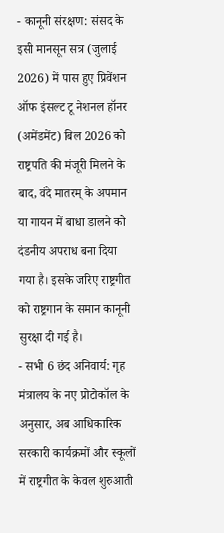- कानूनी संरक्षण: संसद के इसी मानसून सत्र (जुलाई 2026) में पास हुए प्रिवेंशन ऑफ इंसल्ट टू नेशनल हॉनर (अमेंडमेंट) बिल 2026 को राष्ट्रपति की मंजूरी मिलने के बाद, वंदे मातरम् के अपमान या गायन में बाधा डालने को दंडनीय अपराध बना दिया गया है। इसके जरिए राष्ट्रगीत को राष्ट्रगान के समान कानूनी सुरक्षा दी गई है।
- सभी 6 छंद अनिवार्य: गृह मंत्रालय के नए प्रोटोकॉल के अनुसार, अब आधिकारिक सरकारी कार्यक्रमों और स्कूलों में राष्ट्रगीत के केवल शुरुआती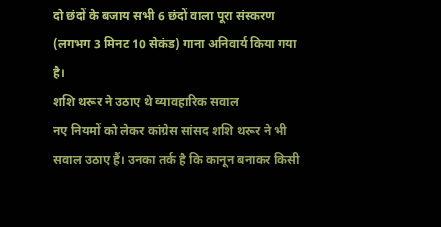दो छंदों के बजाय सभी 6 छंदों वाला पूरा संस्करण (लगभग 3 मिनट 10 सेकंड) गाना अनिवार्य किया गया है।
शशि थरूर ने उठाए थे व्यावहारिक सवाल
नए नियमों को लेकर कांग्रेस सांसद शशि थरूर ने भी सवाल उठाए हैं। उनका तर्क है कि कानून बनाकर किसी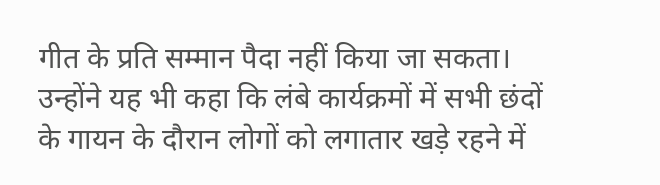गीत के प्रति सम्मान पैदा नहीं किया जा सकता। उन्होंने यह भी कहा कि लंबे कार्यक्रमों में सभी छंदों के गायन के दौरान लोगों को लगातार खड़े रहने में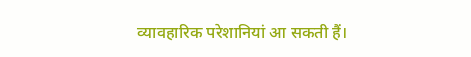व्यावहारिक परेशानियां आ सकती हैं।